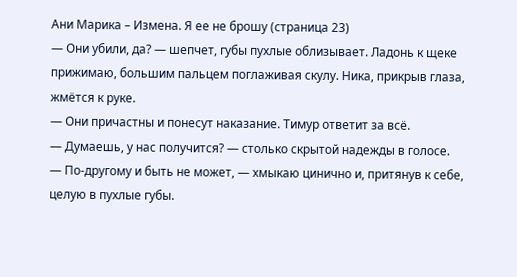Ани Марика – Измена. Я ее не брошу (страница 23)
— Они убили, да? — шепчет, губы пухлые облизывает. Ладонь к щеке прижимаю, большим пальцем поглаживая скулу. Ника, прикрыв глаза, жмётся к руке.
— Они причастны и понесут наказание. Тимур ответит за всё.
— Думаешь, у нас получится? — столько скрытой надежды в голосе.
— По-другому и быть не может, — хмыкаю цинично и, притянув к себе, целую в пухлые губы.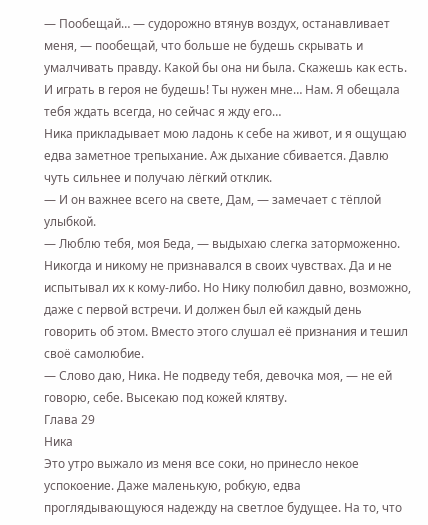— Пообещай… — судорожно втянув воздух, останавливает меня, — пообещай, что больше не будешь скрывать и умалчивать правду. Какой бы она ни была. Скажешь как есть. И играть в героя не будешь! Ты нужен мне… Нам. Я обещала тебя ждать всегда, но сейчас я жду его…
Ника прикладывает мою ладонь к себе на живот, и я ощущаю едва заметное трепыхание. Аж дыхание сбивается. Давлю чуть сильнее и получаю лёгкий отклик.
— И он важнее всего на свете, Дам, — замечает с тёплой улыбкой.
— Люблю тебя, моя Беда, — выдыхаю слегка заторможенно.
Никогда и никому не признавался в своих чувствах. Да и не испытывал их к кому-либо. Но Нику полюбил давно, возможно, даже с первой встречи. И должен был ей каждый день говорить об этом. Вместо этого слушал её признания и тешил своё самолюбие.
— Слово даю, Ника. Не подведу тебя, девочка моя, — не ей говорю, себе. Высекаю под кожей клятву.
Глава 29
Ника
Это утро выжало из меня все соки, но принесло некое успокоение. Даже маленькую, робкую, едва проглядывающуюся надежду на светлое будущее. На то, что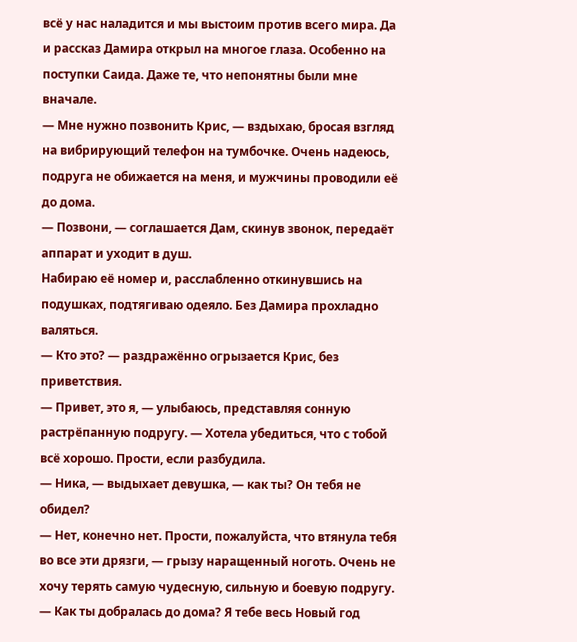всё у нас наладится и мы выстоим против всего мира. Да и рассказ Дамира открыл на многое глаза. Особенно на поступки Саида. Даже те, что непонятны были мне вначале.
— Мне нужно позвонить Крис, — вздыхаю, бросая взгляд на вибрирующий телефон на тумбочке. Очень надеюсь, подруга не обижается на меня, и мужчины проводили её до дома.
— Позвони, — соглашается Дам, скинув звонок, передаёт аппарат и уходит в душ.
Набираю её номер и, расслабленно откинувшись на подушках, подтягиваю одеяло. Без Дамира прохладно валяться.
— Кто это? — раздражённо огрызается Крис, без приветствия.
— Привет, это я, — улыбаюсь, представляя сонную растрёпанную подругу. — Хотела убедиться, что с тобой всё хорошо. Прости, если разбудила.
— Ника, — выдыхает девушка, — как ты? Он тебя не обидел?
— Нет, конечно нет. Прости, пожалуйста, что втянула тебя во все эти дрязги, — грызу наращенный ноготь. Очень не хочу терять самую чудесную, сильную и боевую подругу. — Как ты добралась до дома? Я тебе весь Новый год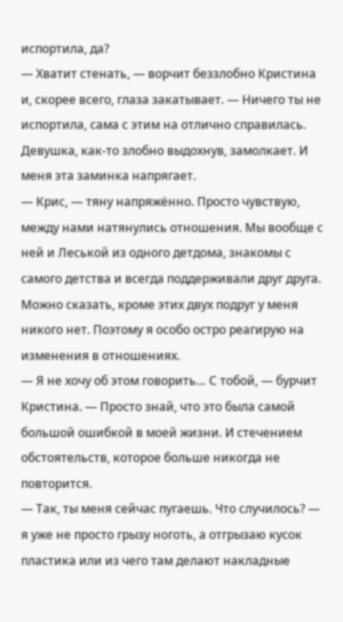испортила, да?
— Хватит стенать, — ворчит беззлобно Кристина и, скорее всего, глаза закатывает. — Ничего ты не испортила, сама с этим на отлично справилась.
Девушка, как-то злобно выдохнув, замолкает. И меня эта заминка напрягает.
— Крис, — тяну напряжённо. Просто чувствую, между нами натянулись отношения. Мы вообще с ней и Леськой из одного детдома, знакомы с самого детства и всегда поддерживали друг друга. Можно сказать, кроме этих двух подруг у меня никого нет. Поэтому я особо остро реагирую на изменения в отношениях.
— Я не хочу об этом говорить… С тобой, — бурчит Кристина. — Просто знай, что это была самой большой ошибкой в моей жизни. И стечением обстоятельств, которое больше никогда не повторится.
— Так, ты меня сейчас пугаешь. Что случилось? — я уже не просто грызу ноготь, а отгрызаю кусок пластика или из чего там делают накладные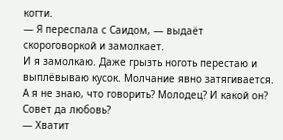когти.
— Я переспала с Саидом, — выдаёт скороговоркой и замолкает.
И я замолкаю. Даже грызть ноготь перестаю и выплёвываю кусок. Молчание явно затягивается. А я не знаю, что говорить? Молодец? И какой он? Совет да любовь?
— Хватит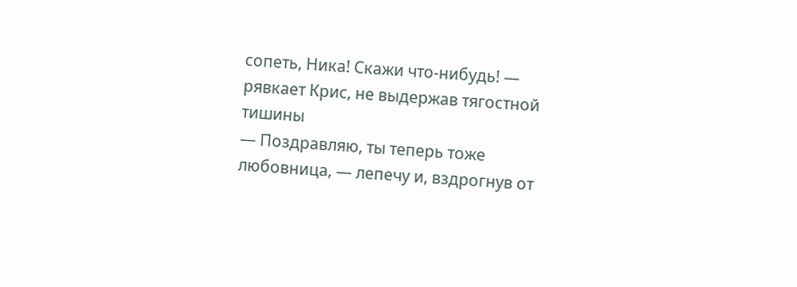сопеть, Ника! Скажи что-нибудь! — рявкает Крис, не выдержав тягостной тишины
— Поздравляю, ты теперь тоже любовница, — лепечу и, вздрогнув от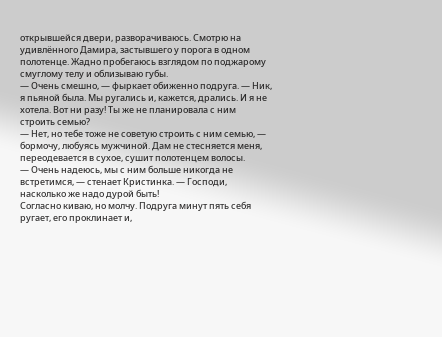открывшейся двери, разворачиваюсь. Смотрю на удивлённого Дамира, застывшего у порога в одном полотенце. Жадно пробегаюсь взглядом по поджарому смуглому телу и облизываю губы.
— Очень смешно, — фыркает обиженно подруга. — Ник, я пьяной была. Мы ругались и, кажется, дрались. И я не хотела. Вот ни разу! Ты же не планировала с ним строить семью?
— Нет, но тебе тоже не советую строить с ним семью, — бормочу, любуясь мужчиной. Дам не стесняется меня, переодевается в сухое, сушит полотенцем волосы.
— Очень надеюсь, мы с ним больше никогда не встретимся, — стенает Кристинка. — Господи, насколько же надо дурой быть!
Согласно киваю, но молчу. Подруга минут пять себя ругает, его проклинает и,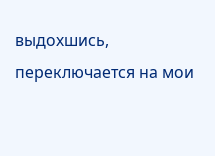выдохшись, переключается на мои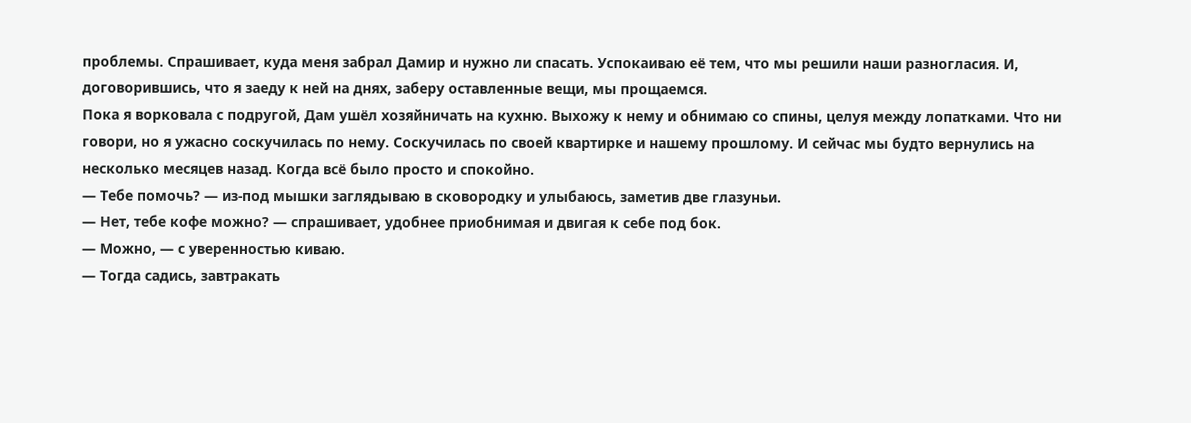проблемы. Спрашивает, куда меня забрал Дамир и нужно ли спасать. Успокаиваю её тем, что мы решили наши разногласия. И, договорившись, что я заеду к ней на днях, заберу оставленные вещи, мы прощаемся.
Пока я ворковала с подругой, Дам ушёл хозяйничать на кухню. Выхожу к нему и обнимаю со спины, целуя между лопатками. Что ни говори, но я ужасно соскучилась по нему. Соскучилась по своей квартирке и нашему прошлому. И сейчас мы будто вернулись на несколько месяцев назад. Когда всё было просто и спокойно.
— Тебе помочь? — из-под мышки заглядываю в сковородку и улыбаюсь, заметив две глазуньи.
— Нет, тебе кофе можно? — спрашивает, удобнее приобнимая и двигая к себе под бок.
— Можно, — с уверенностью киваю.
— Тогда садись, завтракать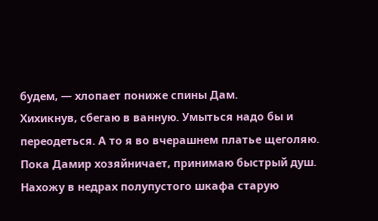будем, — хлопает пониже спины Дам.
Хихикнув, сбегаю в ванную. Умыться надо бы и переодеться. А то я во вчерашнем платье щеголяю. Пока Дамир хозяйничает, принимаю быстрый душ. Нахожу в недрах полупустого шкафа старую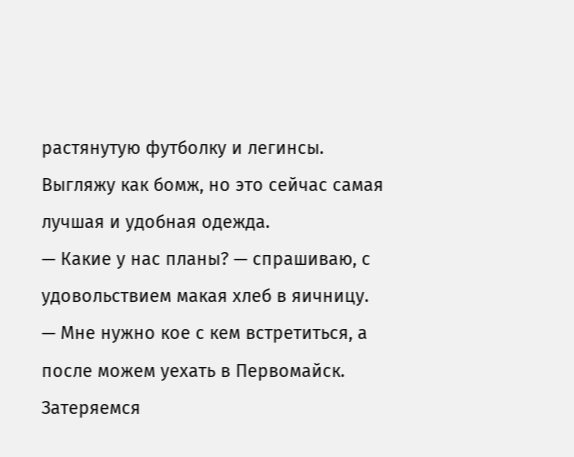растянутую футболку и легинсы. Выгляжу как бомж, но это сейчас самая лучшая и удобная одежда.
— Какие у нас планы? — спрашиваю, с удовольствием макая хлеб в яичницу.
— Мне нужно кое с кем встретиться, а после можем уехать в Первомайск. Затеряемся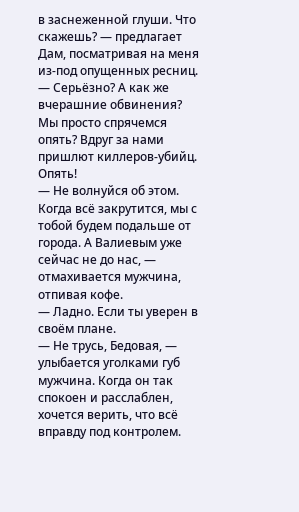в заснеженной глуши. Что скажешь? — предлагает Дам, посматривая на меня из-под опущенных ресниц.
— Серьёзно? А как же вчерашние обвинения? Мы просто спрячемся опять? Вдруг за нами пришлют киллеров-убийц. Опять!
— Не волнуйся об этом. Когда всё закрутится, мы с тобой будем подальше от города. А Валиевым уже сейчас не до нас, — отмахивается мужчина, отпивая кофе.
— Ладно. Если ты уверен в своём плане.
— Не трусь, Бедовая, — улыбается уголками губ мужчина. Когда он так спокоен и расслаблен, хочется верить, что всё вправду под контролем.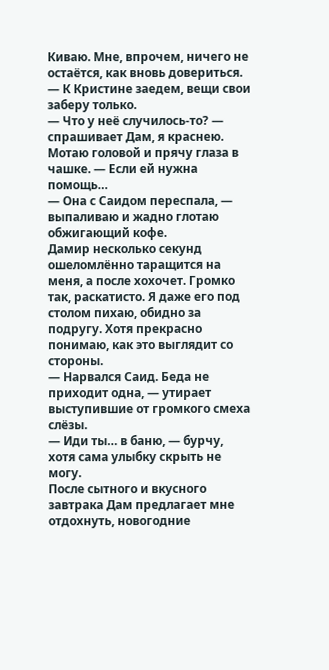Киваю. Мне, впрочем, ничего не остаётся, как вновь довериться.
— К Кристине заедем, вещи свои заберу только.
— Что у неё случилось-то? — спрашивает Дам, я краснею. Мотаю головой и прячу глаза в чашке. — Если ей нужна помощь…
— Она с Саидом переспала, — выпаливаю и жадно глотаю обжигающий кофе.
Дамир несколько секунд ошеломлённо таращится на меня, а после хохочет. Громко так, раскатисто. Я даже его под столом пихаю, обидно за подругу. Хотя прекрасно понимаю, как это выглядит со стороны.
— Нарвался Саид. Беда не приходит одна, — утирает выступившие от громкого смеха слёзы.
— Иди ты… в баню, — бурчу, хотя сама улыбку скрыть не могу.
После сытного и вкусного завтрака Дам предлагает мне отдохнуть, новогодние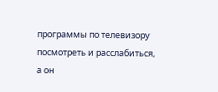программы по телевизору посмотреть и расслабиться, а он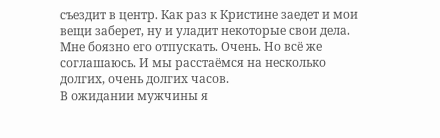съездит в центр. Как раз к Кристине заедет и мои вещи заберет, ну и уладит некоторые свои дела. Мне боязно его отпускать. Очень. Но всё же соглашаюсь. И мы расстаёмся на несколько долгих, очень долгих часов.
В ожидании мужчины я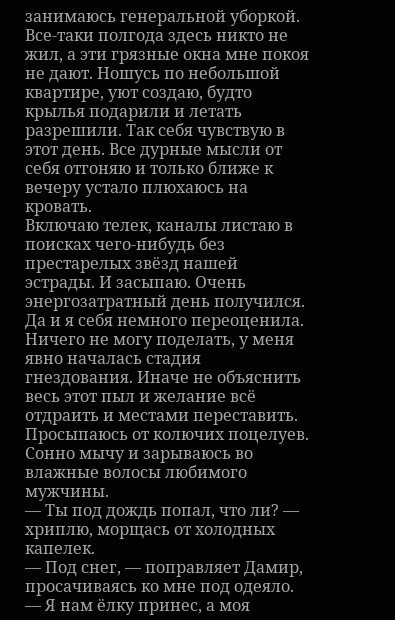занимаюсь генеральной уборкой. Все-таки полгода здесь никто не жил, а эти грязные окна мне покоя не дают. Ношусь по небольшой квартире, уют создаю, будто крылья подарили и летать разрешили. Так себя чувствую в этот день. Все дурные мысли от себя отгоняю и только ближе к вечеру устало плюхаюсь на кровать.
Включаю телек, каналы листаю в поисках чего-нибудь без престарелых звёзд нашей эстрады. И засыпаю. Очень энергозатратный день получился. Да и я себя немного переоценила. Ничего не могу поделать, у меня явно началась стадия гнездования. Иначе не объяснить весь этот пыл и желание всё отдраить и местами переставить.
Просыпаюсь от колючих поцелуев. Сонно мычу и зарываюсь во влажные волосы любимого мужчины.
— Ты под дождь попал, что ли? — хриплю, морщась от холодных капелек.
— Под снег, — поправляет Дамир, просачиваясь ко мне под одеяло. — Я нам ёлку принес, а моя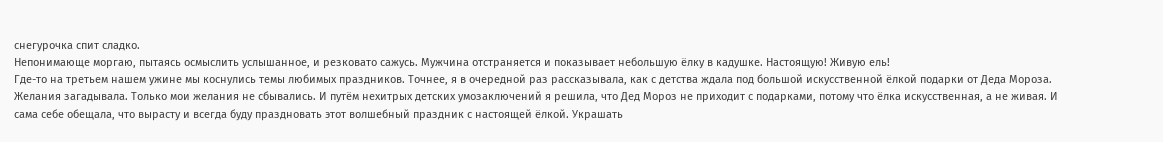снегурочка спит сладко.
Непонимающе моргаю, пытаясь осмыслить услышанное, и резковато сажусь. Мужчина отстраняется и показывает небольшую ёлку в кадушке. Настоящую! Живую ель!
Где-то на третьем нашем ужине мы коснулись темы любимых праздников. Точнее, я в очередной раз рассказывала, как с детства ждала под большой искусственной ёлкой подарки от Деда Мороза. Желания загадывала. Только мои желания не сбывались. И путём нехитрых детских умозаключений я решила, что Дед Мороз не приходит с подарками, потому что ёлка искусственная, а не живая. И сама себе обещала, что вырасту и всегда буду праздновать этот волшебный праздник с настоящей ёлкой. Украшать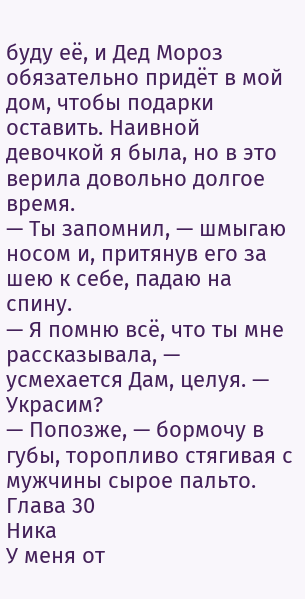буду её, и Дед Мороз обязательно придёт в мой дом, чтобы подарки оставить. Наивной девочкой я была, но в это верила довольно долгое время.
— Ты запомнил, — шмыгаю носом и, притянув его за шею к себе, падаю на спину.
— Я помню всё, что ты мне рассказывала, — усмехается Дам, целуя. — Украсим?
— Попозже, — бормочу в губы, торопливо стягивая с мужчины сырое пальто.
Глава 30
Ника
У меня от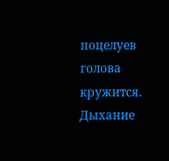поцелуев голова кружится. Дыхание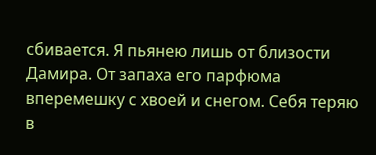сбивается. Я пьянею лишь от близости Дамира. От запаха его парфюма вперемешку с хвоей и снегом. Себя теряю в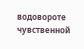водовороте чувственной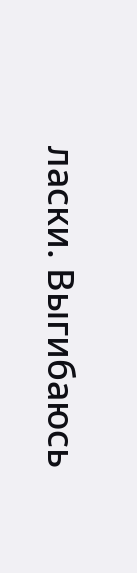ласки. Выгибаюсь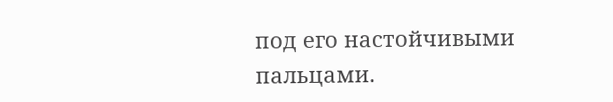под его настойчивыми пальцами.